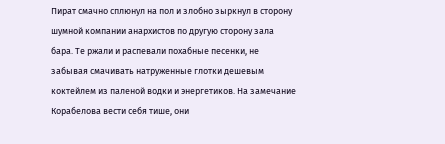Пират смачно сплюнул на пол и злобно зыркнул в сторону шумной компании анархистов по другую сторону зала бара. Те ржали и распевали похабные песенки, не забывая смачивать натруженные глотки дешевым коктейлем из паленой водки и энергетиков. На замечание Корабелова вести себя тише, они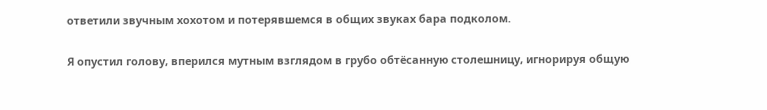ответили звучным хохотом и потерявшемся в общих звуках бара подколом.

Я опустил голову, вперился мутным взглядом в грубо обтёсанную столешницу, игнорируя общую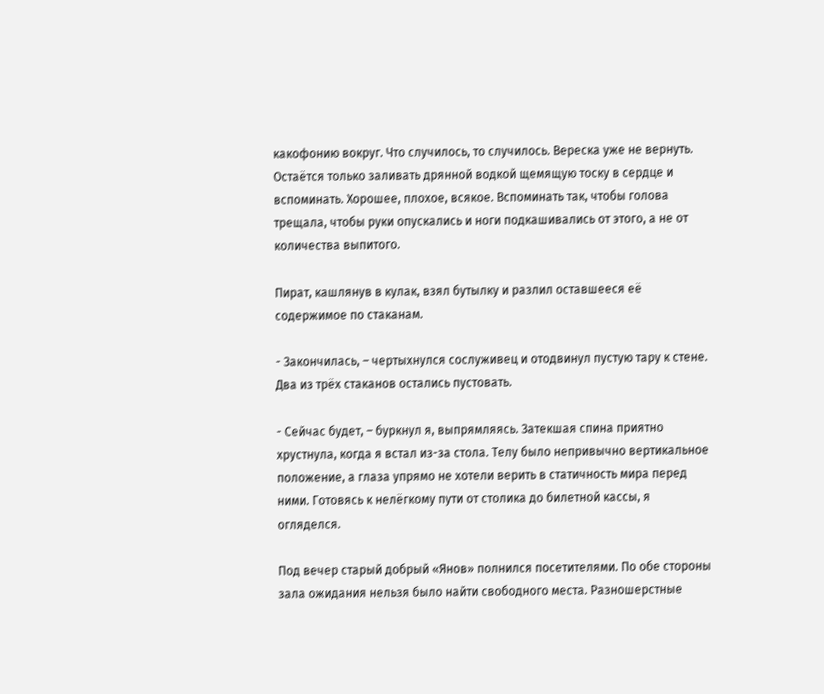какофонию вокруг. Что случилось, то случилось. Вереска уже не вернуть. Остаётся только заливать дрянной водкой щемящую тоску в сердце и вспоминать. Хорошее, плохое, всякое. Вспоминать так, чтобы голова трещала, чтобы руки опускались и ноги подкашивались от этого, а не от количества выпитого.

Пират, кашлянув в кулак, взял бутылку и разлил оставшееся её содержимое по стаканам.

- Закончилась, – чертыхнулся сослуживец и отодвинул пустую тару к стене. Два из трёх стаканов остались пустовать.

- Сейчас будет, – буркнул я, выпрямляясь. Затекшая спина приятно хрустнула, когда я встал из-за стола. Телу было непривычно вертикальное положение, а глаза упрямо не хотели верить в статичность мира перед ними. Готовясь к нелёгкому пути от столика до билетной кассы, я огляделся.

Под вечер старый добрый «Янов» полнился посетителями. По обе стороны зала ожидания нельзя было найти свободного места. Разношерстные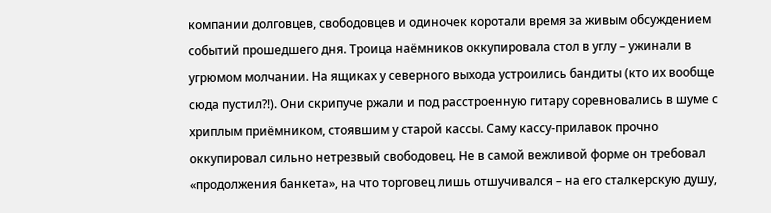компании долговцев, свободовцев и одиночек коротали время за живым обсуждением событий прошедшего дня. Троица наёмников оккупировала стол в углу – ужинали в угрюмом молчании. На ящиках у северного выхода устроились бандиты (кто их вообще сюда пустил?!). Они скрипуче ржали и под расстроенную гитару соревновались в шуме с хриплым приёмником, стоявшим у старой кассы. Саму кассу-прилавок прочно оккупировал сильно нетрезвый свободовец. Не в самой вежливой форме он требовал «продолжения банкета», на что торговец лишь отшучивался – на его сталкерскую душу,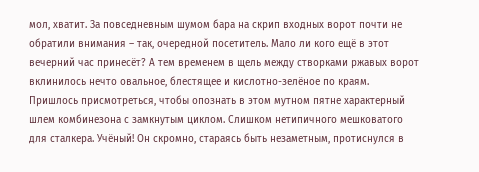мол, хватит. За повседневным шумом бара на скрип входных ворот почти не обратили внимания – так, очередной посетитель. Мало ли кого ещё в этот вечерний час принесёт? А тем временем в щель между створками ржавых ворот вклинилось нечто овальное, блестящее и кислотно-зелёное по краям. Пришлось присмотреться, чтобы опознать в этом мутном пятне характерный шлем комбинезона с замкнутым циклом. Слишком нетипичного мешковатого для сталкера. Учёный! Он скромно, стараясь быть незаметным, протиснулся в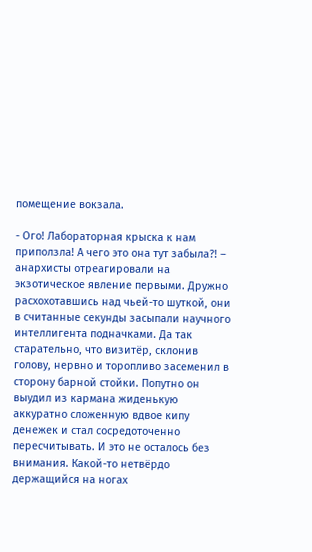помещение вокзала.

- Ого! Лабораторная крыска к нам приползла! А чего это она тут забыла?! – анархисты отреагировали на экзотическое явление первыми. Дружно расхохотавшись над чьей-то шуткой, они в считанные секунды засыпали научного интеллигента подначками. Да так старательно, что визитёр, склонив голову, нервно и торопливо засеменил в сторону барной стойки. Попутно он выудил из кармана жиденькую аккуратно сложенную вдвое кипу денежек и стал сосредоточенно пересчитывать. И это не осталось без внимания. Какой-то нетвёрдо держащийся на ногах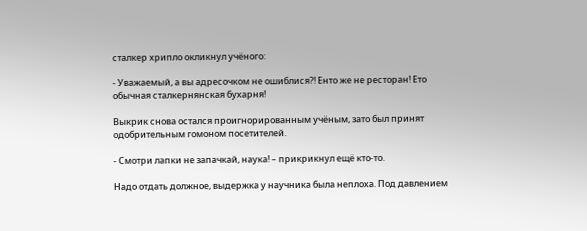сталкер хрипло окликнул учёного:

- Уважаемый, а вы адресочком не ошиблися?! Енто же не ресторан! Ето обычная сталкернянская бухарня!

Выкрик снова остался проигнорированным учёным, зато был принят одобрительным гомоном посетителей.

- Смотри лапки не запачкай, наука! – прикрикнул ещё кто-то.

Надо отдать должное, выдержка у научника была неплоха. Под давлением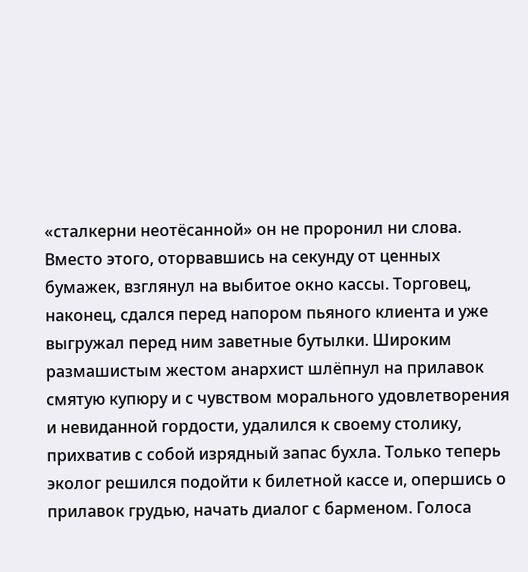«сталкерни неотёсанной» он не проронил ни слова. Вместо этого, оторвавшись на секунду от ценных бумажек, взглянул на выбитое окно кассы. Торговец, наконец, сдался перед напором пьяного клиента и уже выгружал перед ним заветные бутылки. Широким размашистым жестом анархист шлёпнул на прилавок смятую купюру и с чувством морального удовлетворения и невиданной гордости, удалился к своему столику, прихватив с собой изрядный запас бухла. Только теперь эколог решился подойти к билетной кассе и, опершись о прилавок грудью, начать диалог с барменом. Голоса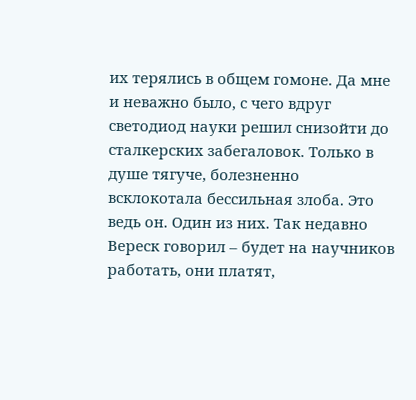их терялись в общем гомоне. Да мне и неважно было, с чего вдруг светодиод науки решил снизойти до сталкерских забегаловок. Только в душе тягуче, болезненно всклокотала бессильная злоба. Это ведь он. Один из них. Так недавно Вереск говорил – будет на научников работать, они платят,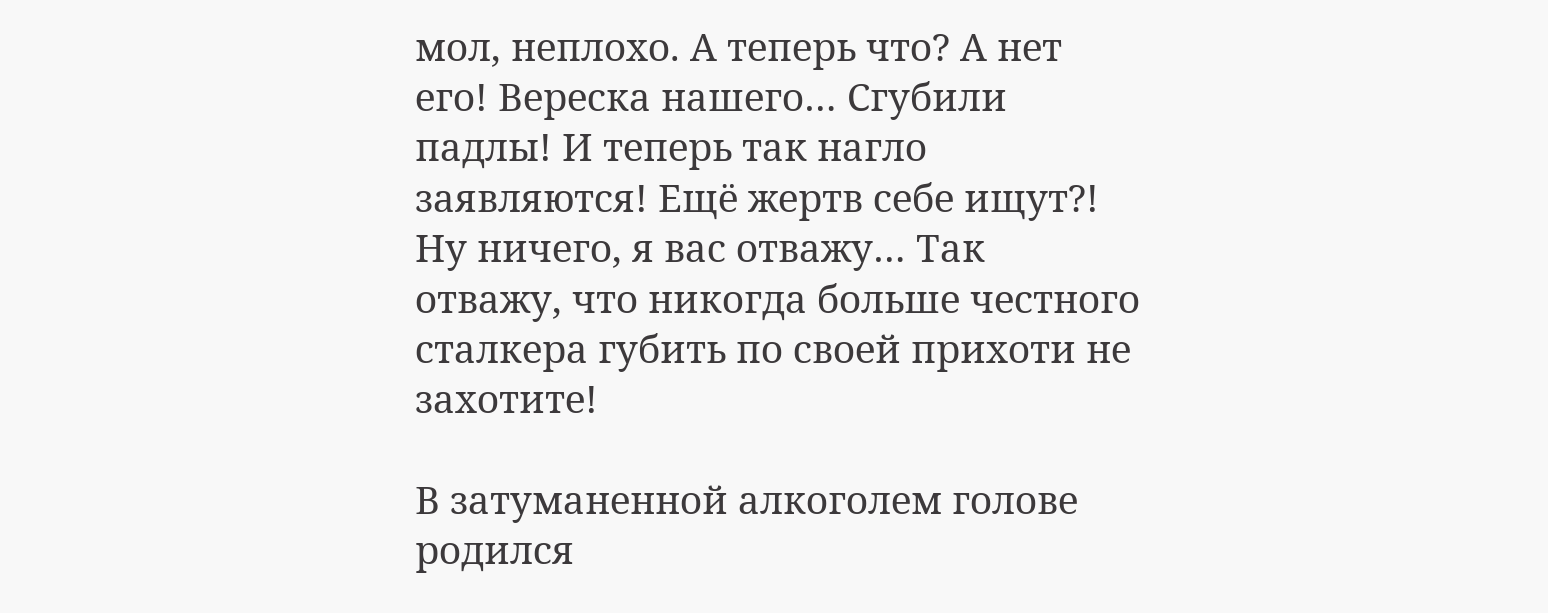мол, неплохо. А теперь что? А нет его! Вереска нашего… Сгубили падлы! И теперь так нагло заявляются! Ещё жертв себе ищут?! Ну ничего, я вас отважу… Так отважу, что никогда больше честного сталкера губить по своей прихоти не захотите!

В затуманенной алкоголем голове родился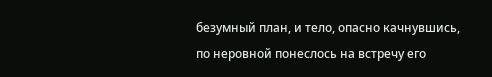безумный план, и тело, опасно качнувшись, по неровной понеслось на встречу его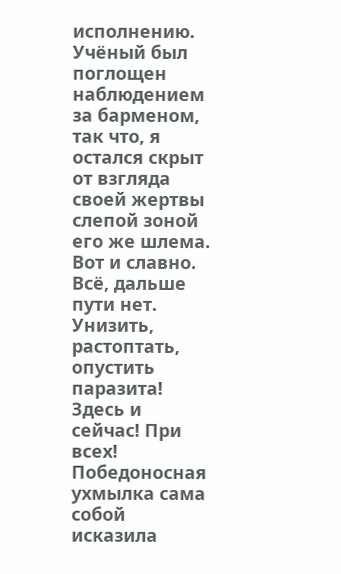исполнению. Учёный был поглощен наблюдением за барменом, так что, я остался скрыт от взгляда своей жертвы слепой зоной его же шлема. Вот и славно. Всё, дальше пути нет. Унизить, растоптать, опустить паразита! Здесь и сейчас! При всех! Победоносная ухмылка сама собой исказила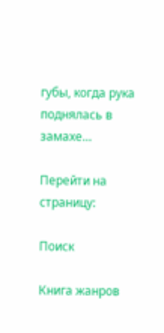губы, когда рука поднялась в замахе…

Перейти на страницу:

Поиск

Книга жанров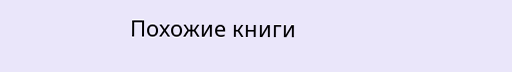Похожие книги